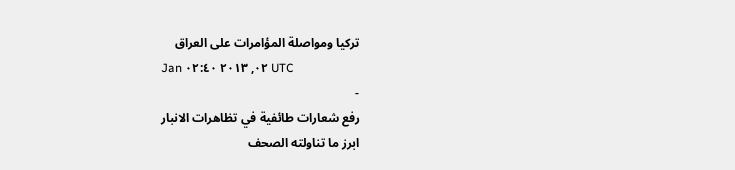تركيا ومواصلة المؤامرات على العراق
Jan ٠٢, ٢٠١٣ ٠٢:٤٠ UTC
-
رفع شعارات طائفية في تظاهرات الانبار
ابرز ما تناولته الصحف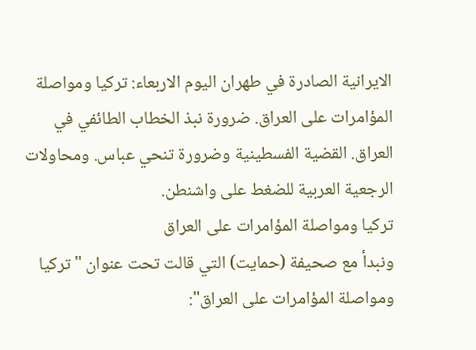الايرانية الصادرة في طهران اليوم الاربعاء: تركيا ومواصلة المؤامرات على العراق. ضرورة نبذ الخطاب الطائفي في العراق. القضية الفسطينية وضرورة تنحي عباس. ومحاولات الرجعية العربية للضغط على واشنطن.
تركيا ومواصلة المؤامرات على العراق
ونبدأ مع صحيفة (حمايت) التي قالت تحت عنوان "تركيا ومواصلة المؤامرات على العراق":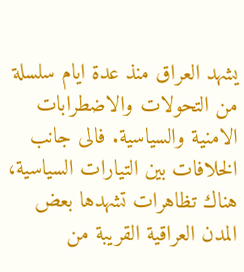يشهد العراق منذ عدة ايام سلسلة من التحولات والاضطرابات الامنية والسياسية. فالى جانب الخلافات بين التيارات السياسية، هناك تظاهرات تشهدها بعض المدن العراقية القريبة من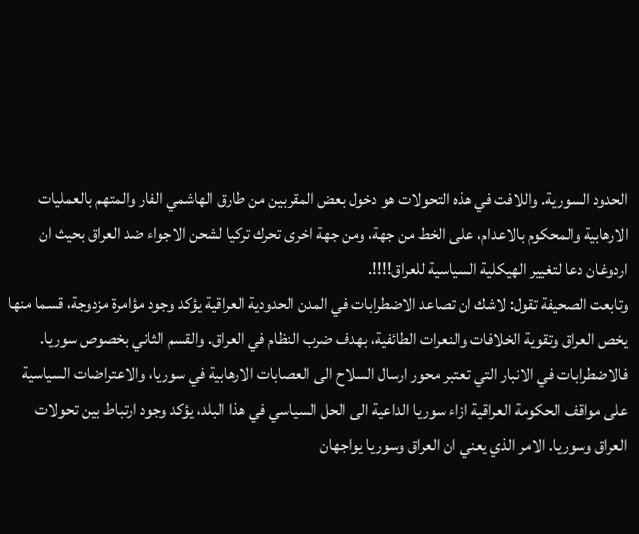الحدود السورية. واللافت في هذه التحولات هو دخول بعض المقربين من طارق الهاشمي الفار والمتهم بالعمليات الارهابية والمحكوم بالاعدام، على الخط من جهة، ومن جهة اخرى تحرك تركيا لشحن الاجواء ضد العراق بحيث ان اردوغان دعا لتغيير الهيكلية السياسية للعراق!!!!.
وتابعت الصحيفة تقول: لاشك ان تصاعد الاضطرابات في المدن الحدودية العراقية يؤكد وجود مؤامرة مزدوجة، قسما منها يخص العراق وتقوية الخلافات والنعرات الطائفية، بهدف ضرب النظام في العراق. والقسم الثاني بخصوص سوريا. فالاضطرابات في الانبار التي تعتبر محور ارسال السلاح الى العصابات الارهابية في سوريا، والاعتراضات السياسية على مواقف الحكومة العراقية ازاء سوريا الداعية الى الحل السياسي في هذا البلد، يؤكد وجود ارتباط بين تحولات العراق وسوريا. الامر الذي يعني ان العراق وسوريا يواجهان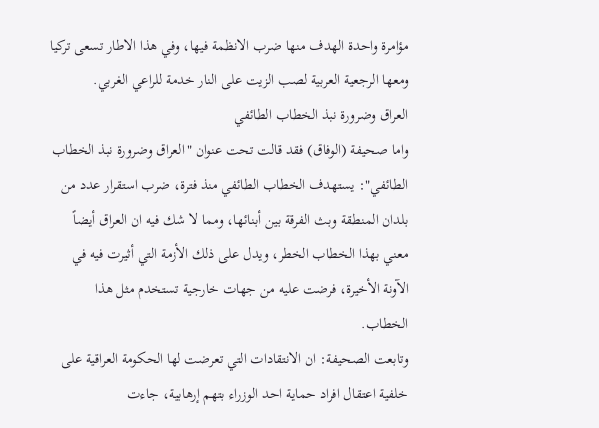مؤامرة واحدة الهدف منها ضرب الانظمة فيها، وفي هذا الاطار تسعى تركيا ومعها الرجعية العربية لصب الزيت على النار خدمة للراعي الغربي.
العراق وضرورة نبذ الخطاب الطائفي
واما صحيفة (الوفاق) فقد قالت تحت عنوان "العراق وضرورة نبذ الخطاب الطائفي": يستهدف الخطاب الطائفي منذ فترة، ضرب استقرار عدد من بلدان المنطقة وبث الفرقة بين أبنائها، ومما لا شك فيه ان العراق أيضاً معني بهذا الخطاب الخطر، ويدل على ذلك الأزمة التي أثيرت فيه في الآونة الأخيرة، فرضت عليه من جهات خارجية تستخدم مثل هذا الخطاب.
وتابعت الصحيفة: ان الانتقادات التي تعرضت لها الحكومة العراقية على خلفية اعتقال افراد حماية احد الوزراء بتهم إرهابية، جاءت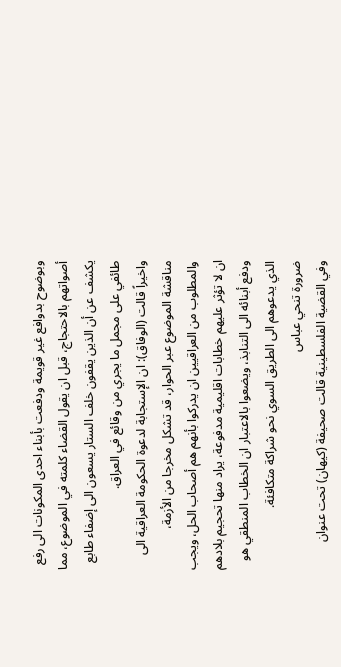وبوضوح بدوافع غير قويمة ودفعت بأبناء احدى المكونات الى رفع أصواتهم بالاحتجاج، قبل ان يقول القضاء كلمته في الموضوع، مما يكشف عن أن الذين يقفون خلف الستار يسعون الى إضفاء طابع طائفي على مجمل ما يجري من وقائع في العراق.
واخيراً قالت (الوفاق): ان الإستجابة لدعوة الحكومة العراقية الى مناقشة الموضوع عبر الحوار، قد تشكل مخرجا من الأزمة، والمطلوب من العراقيين ان يدركوا بأنهم هم أصحاب الحل، ويجب ان لا تؤثر عليهم خطابات اقليمية مدفوعة، يراد منها تحجيم بلادهم ودفع أبنائه الى التنابذ، ويضعوا بالاعتبار ان الخطاب المنطقي هو الذي يدعوهم الى الطريق السوي نحو شراكة متكافئة.
ضرورة تنحي عباس
وفي القضية الفلسطينية قالت صحيفة (كيهان) تحت عنوان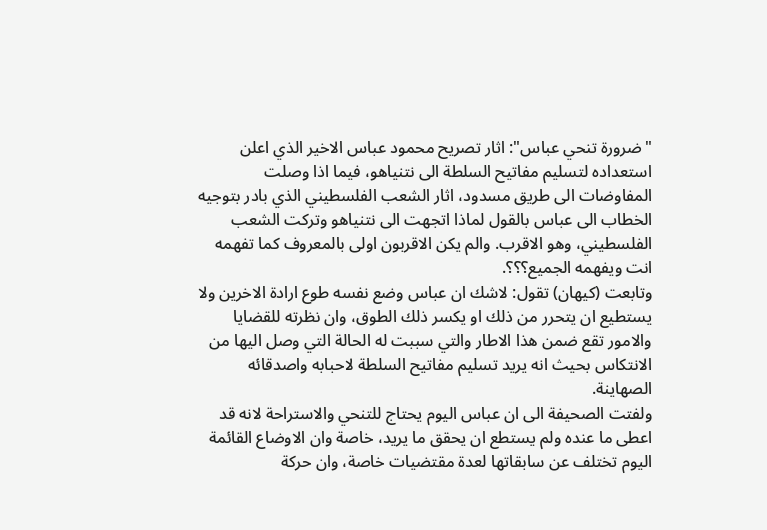"ضرورة تنحي عباس": اثار تصريح محمود عباس الاخير الذي اعلن استعداده لتسليم مفاتيح السلطة الى نتنياهو، فيما اذا وصلت المفاوضات الى طريق مسدود، اثار الشعب الفلسطيني الذي بادر بتوجيه الخطاب الى عباس بالقول لماذا اتجهت الى نتنياهو وتركت الشعب الفلسطيني، وهو الاقرب. والم يكن الاقربون اولى بالمعروف كما تفهمه انت ويفهمه الجميع؟؟؟.
وتابعت (كيهان) تقول: لاشك ان عباس وضع نفسه طوع ارادة الاخرين ولا يستطيع ان يتحرر من ذلك او يكسر ذلك الطوق، وان نظرته للقضايا والامور تقع ضمن هذا الاطار والتي سببت له الحالة التي وصل اليها من الانتكاس بحيث انه يريد تسليم مفاتيح السلطة لاحبابه واصدقائه الصهاينة.
ولفتت الصحيفة الى ان عباس اليوم يحتاج للتنحي والاستراحة لانه قد اعطى ما عنده ولم يستطع ان يحقق ما يريد، خاصة وان الاوضاع القائمة اليوم تختلف عن سابقاتها لعدة مقتضيات خاصة، وان حركة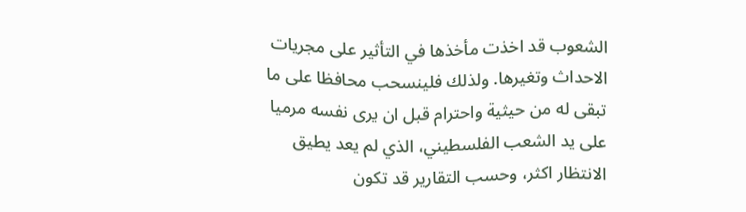الشعوب قد اخذت مأخذها في التأثير على مجريات الاحداث وتغيرها. ولذلك فلينسحب محافظا على ما تبقى له من حيثية واحترام قبل ان يرى نفسه مرميا على يد الشعب الفلسطيني، الذي لم يعد يطيق الانتظار اكثر، وحسب التقارير قد تكون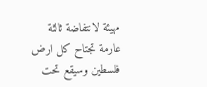مهيئة لانتفاضة ثالثة عارمة تجتاح كل ارض فلسطين وسيقع تحت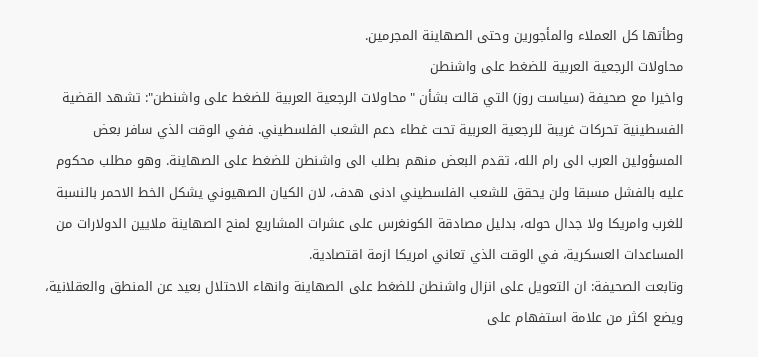وطأتها كل العملاء والمأجورين وحتى الصهاينة المجرمين.
محاولات الرجعية العربية للضغط على واشنطن
واخيرا مع صحيفة (سياست روز) التي قالت بشأن "محاولات الرجعية العربية للضغط على واشنطن": تشهد القضية الفسطينية تحركات غريبة للرجعية العربية تحت غطاء دعم الشعب الفلسطيني. ففي الوقت الذي سافر بعض المسؤولين العرب الى رام الله، تقدم البعض منهم بطلب الى واشنطن للضغط على الصهاينة. وهو مطلب محكوم عليه بالفشل مسبقا ولن يحقق للشعب الفلسطيني ادنى هدف، لان الكيان الصهيوني يشكل الخط الاحمر بالنسبة للغرب وامريكا ولا جدال حوله، بدليل مصادقة الكونغرس على عشرات المشاريع لمنح الصهاينة ملايين الدولارات من المساعدات العسكرية، في الوقت الذي تعاني امريكا ازمة اقتصادية.
وتابعت الصحيفة: ان التعويل على انزال واشنطن للضغط على الصهاينة وانهاء الاحتلال بعيد عن المنطق والعقلانية، ويضع اكثر من علامة استفهام على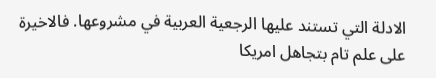الادلة التي تستند عليها الرجعية العربية في مشروعها. فالاخيرة على علم تام بتجاهل امريكا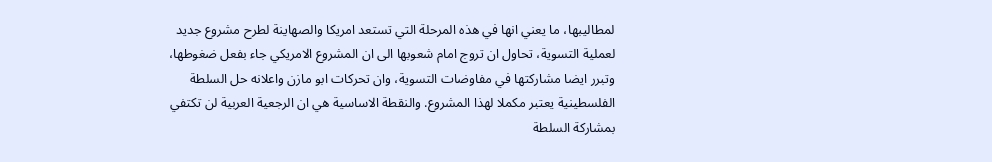لمطاليبها، ما يعني انها في هذه المرحلة التي تستعد امريكا والصهاينة لطرح مشروع جديد لعملية التسوية، تحاول ان تروج امام شعوبها الى ان المشروع الامريكي جاء بفعل ضغوطها، وتبرر ايضا مشاركتها في مفاوضات التسوية، وان تحركات ابو مازن واعلانه حل السلطة الفلسطينية يعتبر مكملا لهذا المشروع. والنقطة الاساسية هي ان الرجعية العربية لن تكتفي بمشاركة السلطة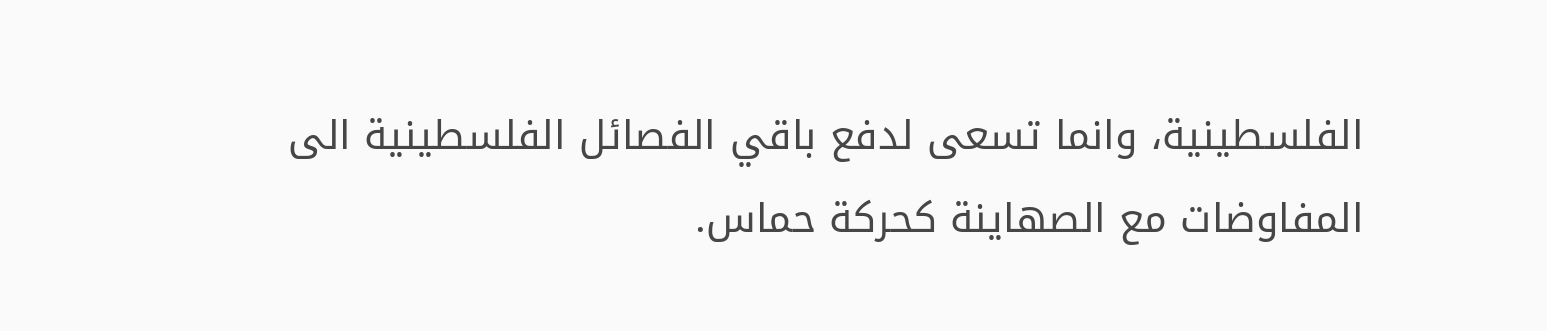الفلسطينية، وانما تسعى لدفع باقي الفصائل الفلسطينية الى المفاوضات مع الصهاينة كحركة حماس.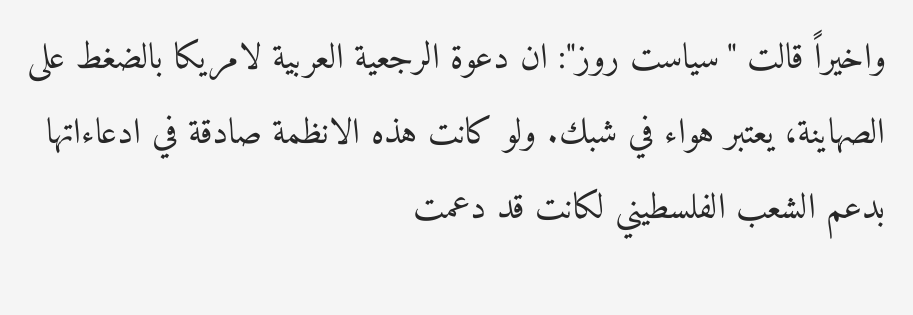واخيراً قالت "سياست روز": ان دعوة الرجعية العربية لامريكا بالضغط على الصهاينة، يعتبر هواء في شبك. ولو كانت هذه الانظمة صادقة في ادعاءاتها بدعم الشعب الفلسطيني لكانت قد دعمت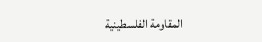المقاومة الفلسطينية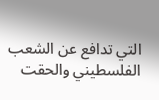التي تدافع عن الشعب الفلسطيني والحقت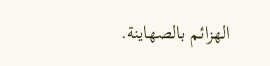الهزائم بالصهاينة.